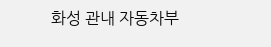화성 관내 자동차부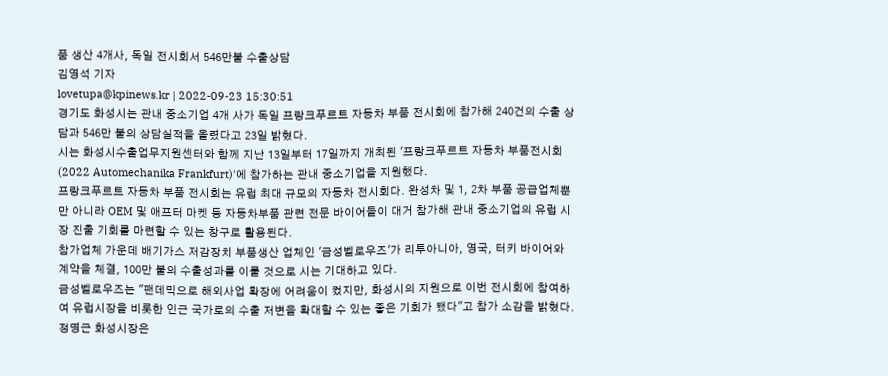품 생산 4개사, 독일 전시회서 546만불 수출상담
김영석 기자
lovetupa@kpinews.kr | 2022-09-23 15:30:51
경기도 화성시는 관내 중소기업 4개 사가 독일 프랑크푸르트 자동차 부품 전시회에 참가해 240건의 수출 상담과 546만 불의 상담실적을 올렸다고 23일 밝혔다.
시는 화성시수출업무지원센터와 함께 지난 13일부터 17일까지 개최된 '프랑크푸르트 자동차 부품전시회(2022 Automechanika Frankfurt)'에 참가하는 관내 중소기업을 지원했다.
프랑크푸르트 자동차 부품 전시회는 유럽 최대 규모의 자동차 전시회다. 완성차 및 1, 2차 부품 공급업체뿐만 아니라 OEM 및 애프터 마켓 등 자동차부품 관련 전문 바이어들이 대거 참가해 관내 중소기업의 유럽 시장 진출 기회를 마련할 수 있는 창구로 활용된다.
참가업체 가운데 배기가스 저감장치 부품생산 업체인 '금성벨로우즈'가 리투아니아, 영국, 터키 바이어와 계약을 체결, 100만 불의 수출성과를 이룰 것으로 시는 기대하고 있다.
금성벨로우즈는 "팬데믹으로 해외사업 확장에 어려움이 컸지만, 화성시의 지원으로 이번 전시회에 참여하여 유럽시장을 비롯한 인근 국가로의 수출 저변을 확대할 수 있는 좋은 기회가 됐다"고 참가 소감을 밝혔다.
정명근 화성시장은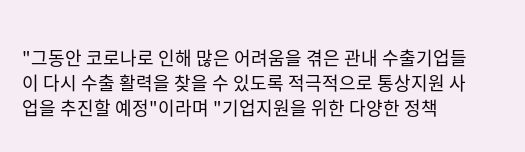"그동안 코로나로 인해 많은 어려움을 겪은 관내 수출기업들이 다시 수출 활력을 찾을 수 있도록 적극적으로 통상지원 사업을 추진할 예정"이라며 "기업지원을 위한 다양한 정책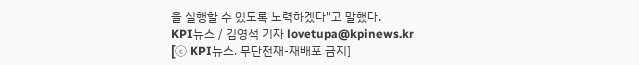을 실행할 수 있도록 노력하겠다"고 말했다.
KPI뉴스 / 김영석 기자 lovetupa@kpinews.kr
[ⓒ KPI뉴스. 무단전재-재배포 금지]